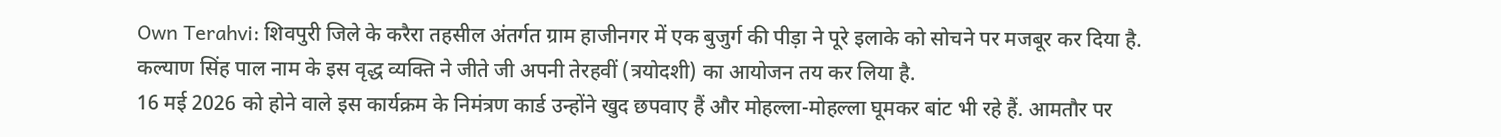Own Terahvi: शिवपुरी जिले के करैरा तहसील अंतर्गत ग्राम हाजीनगर में एक बुजुर्ग की पीड़ा ने पूरे इलाके को सोचने पर मजबूर कर दिया है. कल्याण सिंह पाल नाम के इस वृद्ध व्यक्ति ने जीते जी अपनी तेरहवीं (त्रयोदशी) का आयोजन तय कर लिया है.
16 मई 2026 को होने वाले इस कार्यक्रम के निमंत्रण कार्ड उन्होंने खुद छपवाए हैं और मोहल्ला-मोहल्ला घूमकर बांट भी रहे हैं. आमतौर पर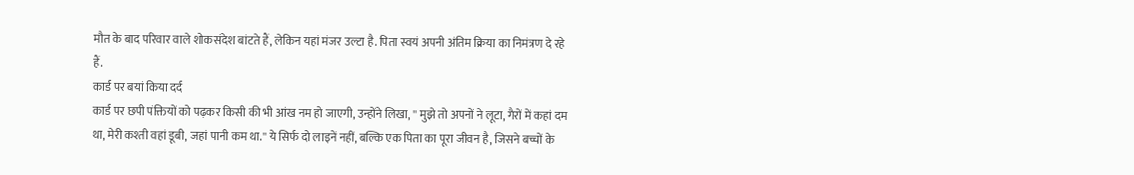मौत के बाद परिवार वाले शोकसंदेश बांटते हैं, लेकिन यहां मंजर उल्टा है. पिता स्वयं अपनी अंतिम क्रिया का निमंत्रण दे रहे हैं.
कार्ड पर बयां किया दर्द
कार्ड पर छपी पंक्तियों को पढ़कर किसी की भी आंख नम हो जाएगी, उन्होंने लिखा, '' मुझे तो अपनों ने लूटा, गैरों में कहां दम था, मेरी कश्ती वहां डूबी, जहां पानी कम था.'' ये सिर्फ दो लाइनें नहीं, बल्कि एक पिता का पूरा जीवन है, जिसने बच्चों के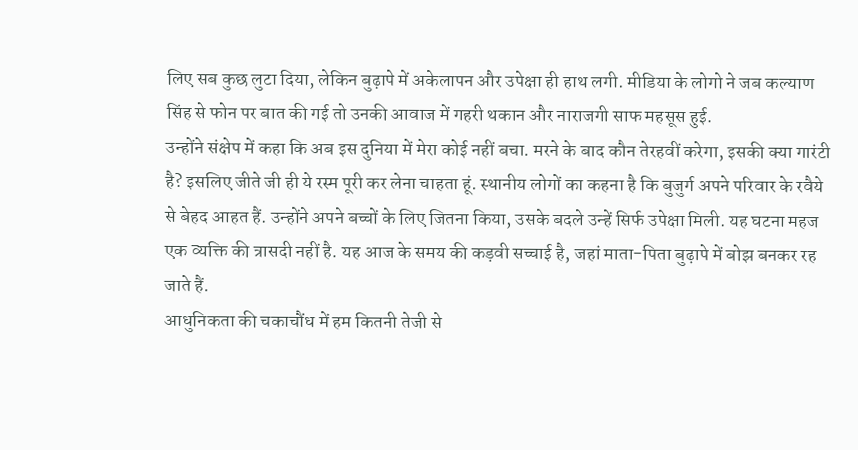लिए सब कुछ लुटा दिया, लेकिन बुढ़ापे में अकेलापन और उपेक्षा ही हाथ लगी. मीडिया के लोगो ने जब कल्याण सिंह से फोन पर बात की गई तो उनकी आवाज में गहरी थकान और नाराजगी साफ महसूस हुई.
उन्होंने संक्षेप में कहा कि अब इस दुनिया में मेरा कोई नहीं बचा. मरने के बाद कौन तेरहवीं करेगा, इसकी क्या गारंटी है? इसलिए जीते जी ही ये रस्म पूरी कर लेना चाहता हूं. स्थानीय लोगों का कहना है कि बुजुर्ग अपने परिवार के रवैये से बेहद आहत हैं. उन्होंने अपने बच्चों के लिए जितना किया, उसके बदले उन्हें सिर्फ उपेक्षा मिली. यह घटना महज एक व्यक्ति की त्रासदी नहीं है. यह आज के समय की कड़वी सच्चाई है, जहां माता-पिता बुढ़ापे में बोझ बनकर रह जाते हैं.
आधुनिकता की चकाचौंध में हम कितनी तेजी से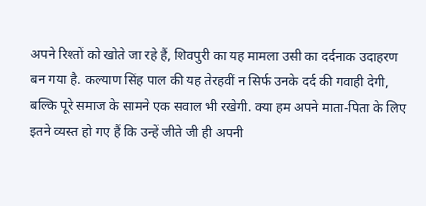अपने रिश्तों को खोते जा रहे हैं, शिवपुरी का यह मामला उसी का दर्दनाक उदाहरण बन गया है. कल्याण सिंह पाल की यह तेरहवीं न सिर्फ उनके दर्द की गवाही देगी, बल्कि पूरे समाज के सामने एक सवाल भी रखेगी. क्या हम अपने माता-पिता के लिए इतने व्यस्त हो गए हैं कि उन्हें जीते जी ही अपनी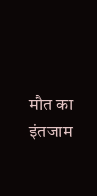मौत का इंतजाम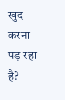खुद करना पड़ रहा है?